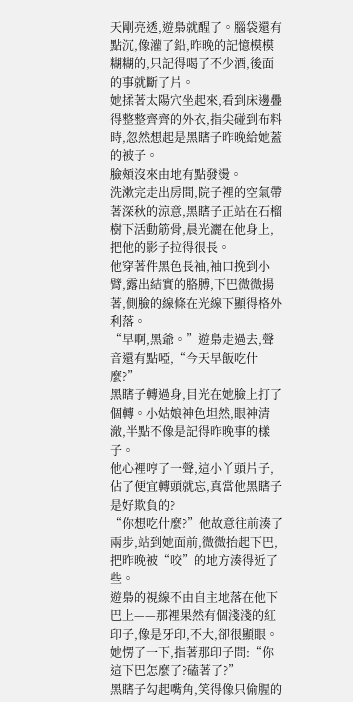天剛亮透,遊梟就醒了。腦袋還有點沉,像灌了鉛,昨晚的記憶模模糊糊的,只記得喝了不少酒,後面的事就斷了片。
她揉著太陽穴坐起來,看到床邊疊得整整齊齊的外衣,指尖碰到布料時,忽然想起是黑瞎子昨晚給她蓋的被子。
臉頰沒來由地有點發燙。
洗漱完走出房間,院子裡的空氣帶著深秋的涼意,黑瞎子正站在石榴樹下活動筋骨,晨光灑在他身上,把他的影子拉得很長。
他穿著件黑色長袖,袖口挽到小臂,露出結實的胳膊,下巴微微揚著,側臉的線條在光線下顯得格外利落。
“早啊,黑爺。”遊梟走過去,聲音還有點啞,“今天早飯吃什麼?”
黑瞎子轉過身,目光在她臉上打了個轉。小姑娘神色坦然,眼神清澈,半點不像是記得昨晚事的樣子。
他心裡哼了一聲,這小丫頭片子,佔了便宜轉頭就忘,真當他黑瞎子是好欺負的?
“你想吃什麼?”他故意往前湊了兩步,站到她面前,微微抬起下巴,把昨晚被“咬”的地方湊得近了些。
遊梟的視線不由自主地落在他下巴上——那裡果然有個淺淺的紅印子,像是牙印,不大,卻很顯眼。她愣了一下,指著那印子問:“你這下巴怎麼了?磕著了?”
黑瞎子勾起嘴角,笑得像只偷腥的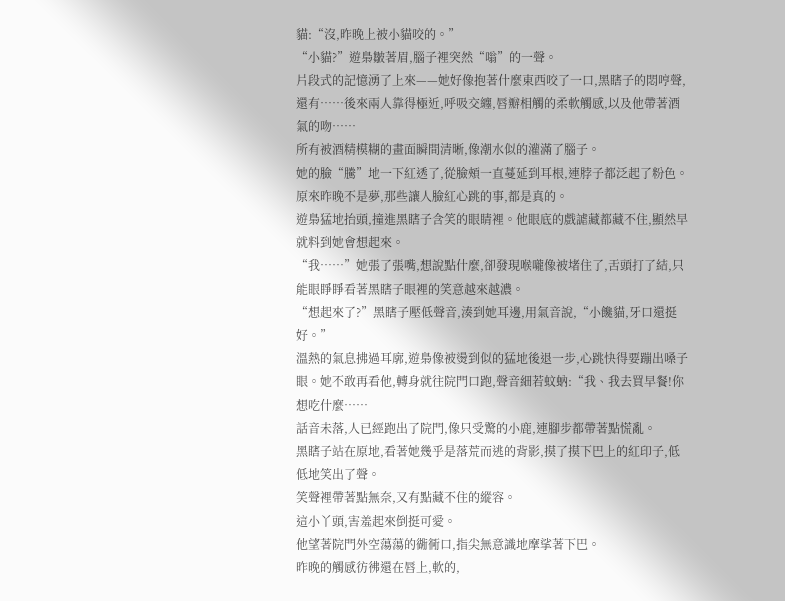貓:“沒,昨晚上被小貓咬的。”
“小貓?”遊梟皺著眉,腦子裡突然“嗡”的一聲。
片段式的記憶湧了上來——她好像抱著什麼東西咬了一口,黑瞎子的悶哼聲,還有……後來兩人靠得極近,呼吸交纏,唇瓣相觸的柔軟觸感,以及他帶著酒氣的吻……
所有被酒精模糊的畫面瞬間清晰,像潮水似的灌滿了腦子。
她的臉“騰”地一下紅透了,從臉頰一直蔓延到耳根,連脖子都泛起了粉色。原來昨晚不是夢,那些讓人臉紅心跳的事,都是真的。
遊梟猛地抬頭,撞進黑瞎子含笑的眼睛裡。他眼底的戲謔藏都藏不住,顯然早就料到她會想起來。
“我……”她張了張嘴,想說點什麼,卻發現喉嚨像被堵住了,舌頭打了結,只能眼睜睜看著黑瞎子眼裡的笑意越來越濃。
“想起來了?”黑瞎子壓低聲音,湊到她耳邊,用氣音說,“小饞貓,牙口還挺好。”
溫熱的氣息拂過耳廓,遊梟像被燙到似的猛地後退一步,心跳快得要蹦出嗓子眼。她不敢再看他,轉身就往院門口跑,聲音細若蚊蚋:“我、我去買早餐!你想吃什麼……
話音未落,人已經跑出了院門,像只受驚的小鹿,連腳步都帶著點慌亂。
黑瞎子站在原地,看著她幾乎是落荒而逃的背影,摸了摸下巴上的紅印子,低低地笑出了聲。
笑聲裡帶著點無奈,又有點藏不住的縱容。
這小丫頭,害羞起來倒挺可愛。
他望著院門外空蕩蕩的衚衕口,指尖無意識地摩挲著下巴。
昨晚的觸感彷彿還在唇上,軟的,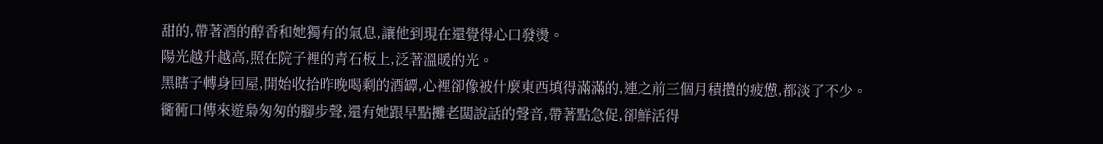甜的,帶著酒的醇香和她獨有的氣息,讓他到現在還覺得心口發燙。
陽光越升越高,照在院子裡的青石板上,泛著溫暖的光。
黑瞎子轉身回屋,開始收拾昨晚喝剩的酒罈,心裡卻像被什麼東西填得滿滿的,連之前三個月積攢的疲憊,都淡了不少。
衚衕口傳來遊梟匆匆的腳步聲,還有她跟早點攤老闆說話的聲音,帶著點急促,卻鮮活得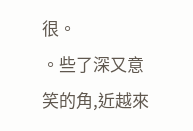很。
。些了深又意笑的角,近越來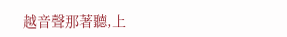越音聲那著聽,上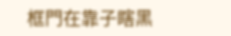框門在靠子瞎黑